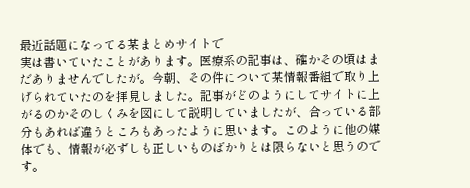最近話題になってる某まとめサイトで
実は書いていたことがあります。医療系の記事は、確かその頃はまだありませんでしたが。今朝、その件について某情報番組で取り上げられていたのを拝見しました。記事がどのようにしてサイトに上がるのかそのしくみを図にして説明していましたが、合っている部分もあれば違うところもあったように思います。このように他の媒体でも、情報が必ずしも正しいものばかりとは限らないと思うのです。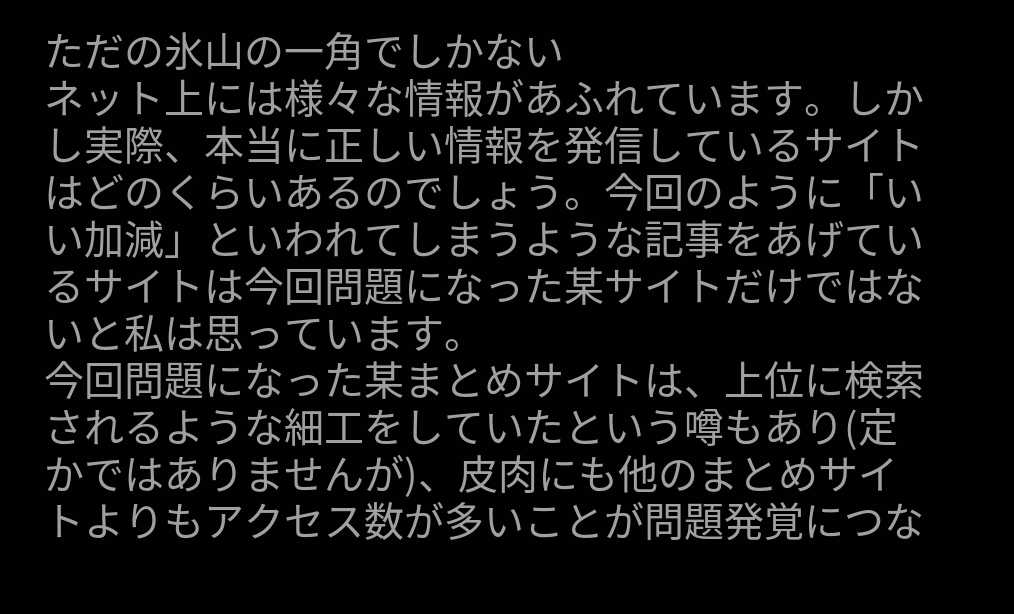ただの氷山の一角でしかない
ネット上には様々な情報があふれています。しかし実際、本当に正しい情報を発信しているサイトはどのくらいあるのでしょう。今回のように「いい加減」といわれてしまうような記事をあげているサイトは今回問題になった某サイトだけではないと私は思っています。
今回問題になった某まとめサイトは、上位に検索されるような細工をしていたという噂もあり(定かではありませんが)、皮肉にも他のまとめサイトよりもアクセス数が多いことが問題発覚につな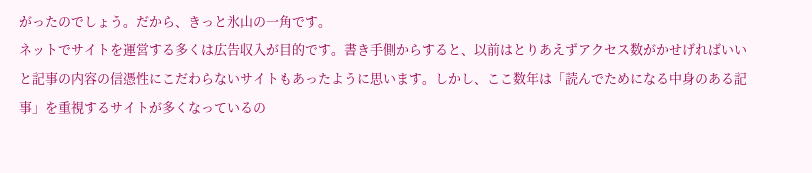がったのでしょう。だから、きっと氷山の一角です。
ネットでサイトを運営する多くは広告収入が目的です。書き手側からすると、以前はとりあえずアクセス数がかせげればいいと記事の内容の信憑性にこだわらないサイトもあったように思います。しかし、ここ数年は「読んでためになる中身のある記事」を重視するサイトが多くなっているの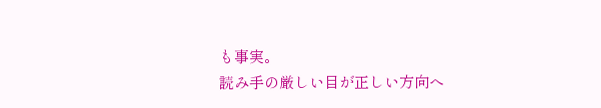も事実。
読み手の厳しい目が正しい方向へ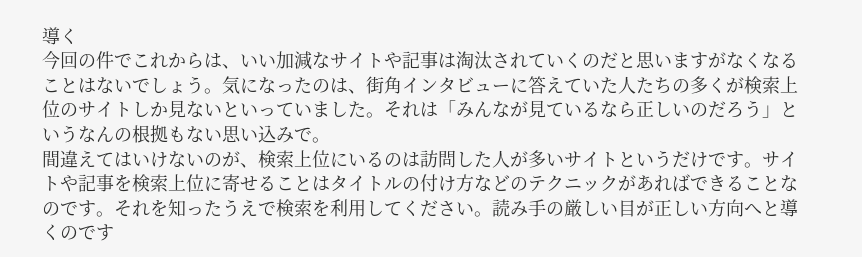導く
今回の件でこれからは、いい加減なサイトや記事は淘汰されていくのだと思いますがなくなることはないでしょう。気になったのは、街角インタビューに答えていた人たちの多くが検索上位のサイトしか見ないといっていました。それは「みんなが見ているなら正しいのだろう」というなんの根拠もない思い込みで。
間違えてはいけないのが、検索上位にいるのは訪問した人が多いサイトというだけです。サイトや記事を検索上位に寄せることはタイトルの付け方などのテクニックがあればできることなのです。それを知ったうえで検索を利用してください。読み手の厳しい目が正しい方向へと導くのです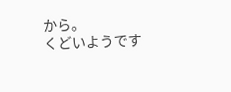から。
くどいようです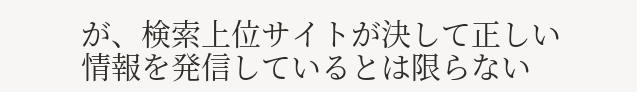が、検索上位サイトが決して正しい情報を発信しているとは限らない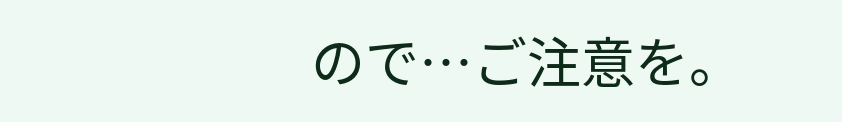ので…ご注意を。